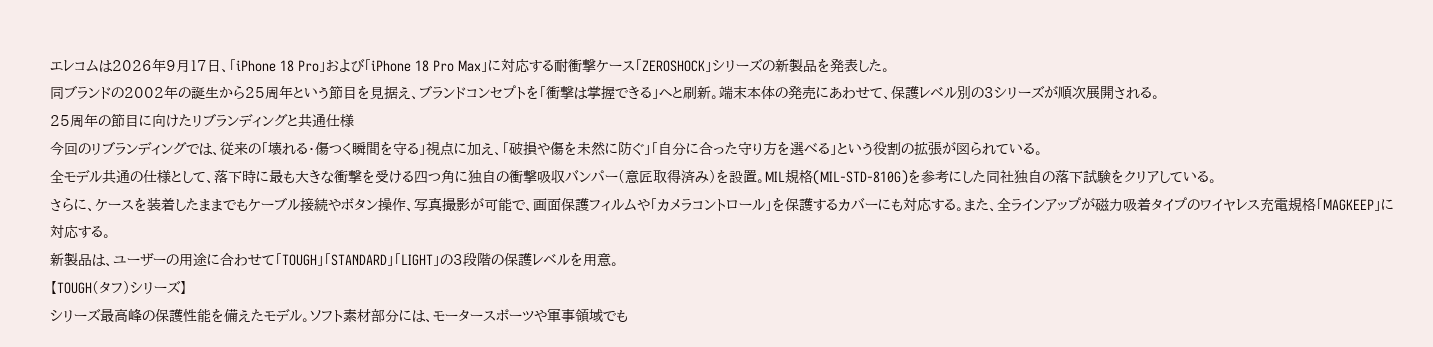エレコムは2026年9月17日、「iPhone 18 Pro」および「iPhone 18 Pro Max」に対応する耐衝撃ケース「ZEROSHOCK」シリーズの新製品を発表した。
同ブランドの2002年の誕生から25周年という節目を見据え、ブランドコンセプトを「衝撃は掌握できる」へと刷新。端末本体の発売にあわせて、保護レベル別の3シリーズが順次展開される。
25周年の節目に向けたリブランディングと共通仕様
今回のリブランディングでは、従来の「壊れる・傷つく瞬間を守る」視点に加え、「破損や傷を未然に防ぐ」「自分に合った守り方を選べる」という役割の拡張が図られている。
全モデル共通の仕様として、落下時に最も大きな衝撃を受ける四つ角に独自の衝撃吸収バンパー(意匠取得済み)を設置。MIL規格(MIL-STD-810G)を参考にした同社独自の落下試験をクリアしている。
さらに、ケースを装着したままでもケーブル接続やボタン操作、写真撮影が可能で、画面保護フィルムや「カメラコントロール」を保護するカバーにも対応する。また、全ラインアップが磁力吸着タイプのワイヤレス充電規格「MAGKEEP」に対応する。
新製品は、ユーザーの用途に合わせて「TOUGH」「STANDARD」「LIGHT」の3段階の保護レベルを用意。
【TOUGH(タフ)シリーズ】
シリーズ最高峰の保護性能を備えたモデル。ソフト素材部分には、モータースポーツや軍事領域でも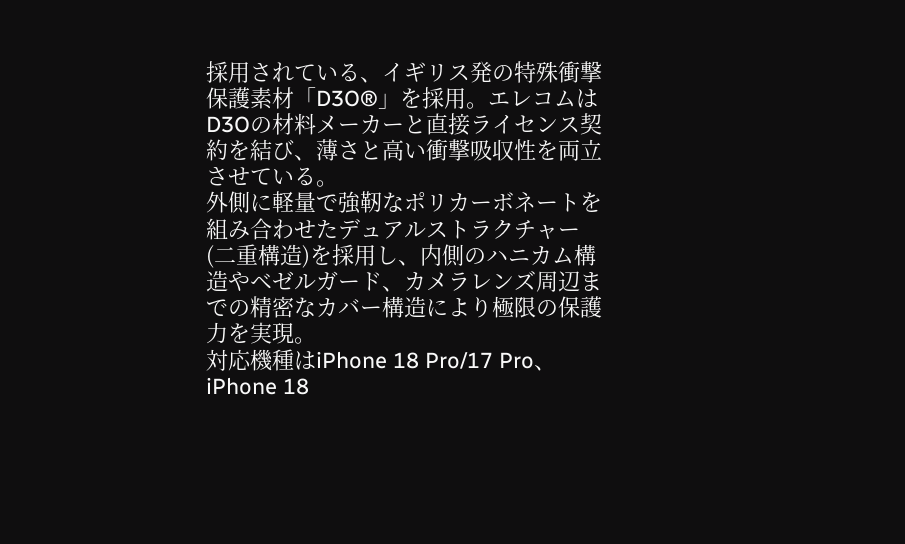採用されている、イギリス発の特殊衝撃保護素材「D3O®」を採用。エレコムはD3Oの材料メーカーと直接ライセンス契約を結び、薄さと高い衝撃吸収性を両立させている。
外側に軽量で強靭なポリカーボネートを組み合わせたデュアルストラクチャー(二重構造)を採用し、内側のハニカム構造やベゼルガード、カメラレンズ周辺までの精密なカバー構造により極限の保護力を実現。
対応機種はiPhone 18 Pro/17 Pro、iPhone 18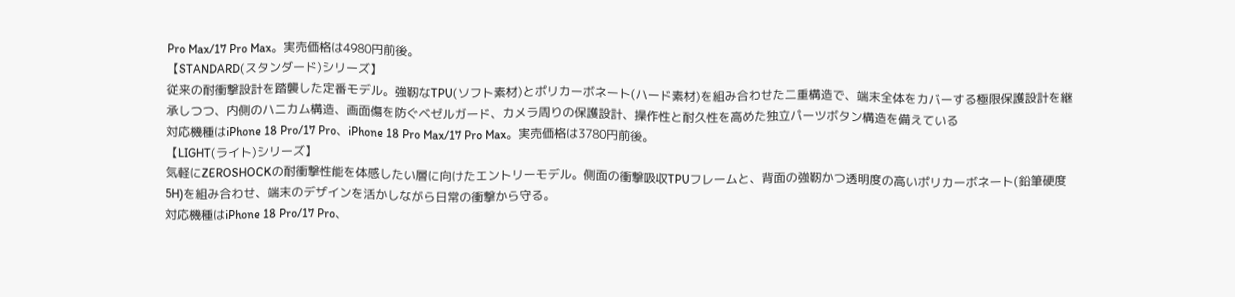Pro Max/17 Pro Max。実売価格は4980円前後。
【STANDARD(スタンダード)シリーズ】
従来の耐衝撃設計を踏襲した定番モデル。強靭なTPU(ソフト素材)とポリカーボネート(ハード素材)を組み合わせた二重構造で、端末全体をカバーする極限保護設計を継承しつつ、内側のハニカム構造、画面傷を防ぐベゼルガード、カメラ周りの保護設計、操作性と耐久性を高めた独立パーツボタン構造を備えている
対応機種はiPhone 18 Pro/17 Pro、iPhone 18 Pro Max/17 Pro Max。実売価格は3780円前後。
【LIGHT(ライト)シリーズ】
気軽にZEROSHOCKの耐衝撃性能を体感したい層に向けたエントリーモデル。側面の衝撃吸収TPUフレームと、背面の強靭かつ透明度の高いポリカーボネート(鉛筆硬度5H)を組み合わせ、端末のデザインを活かしながら日常の衝撃から守る。
対応機種はiPhone 18 Pro/17 Pro、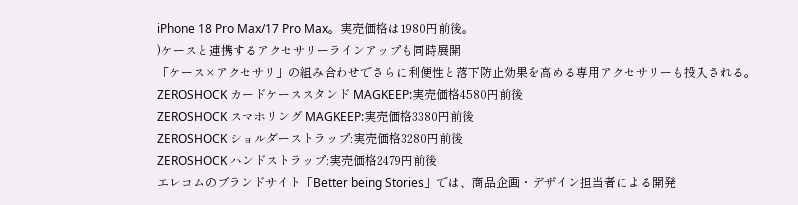iPhone 18 Pro Max/17 Pro Max。実売価格は1980円前後。
)ケースと連携するアクセサリーラインアップも同時展開
「ケース×アクセサリ」の組み合わせでさらに利便性と落下防止効果を高める専用アクセサリーも投入される。
ZEROSHOCK カードケーススタンド MAGKEEP:実売価格4580円前後
ZEROSHOCK スマホリング MAGKEEP:実売価格3380円前後
ZEROSHOCK ショルダーストラップ:実売価格3280円前後
ZEROSHOCK ハンドストラップ:実売価格2479円前後
エレコムのブランドサイト「Better being Stories」では、商品企画・デザイン担当者による開発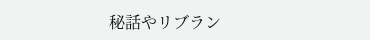秘話やリブラン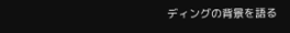ディングの背景を語る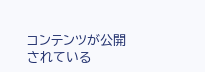コンテンツが公開されている